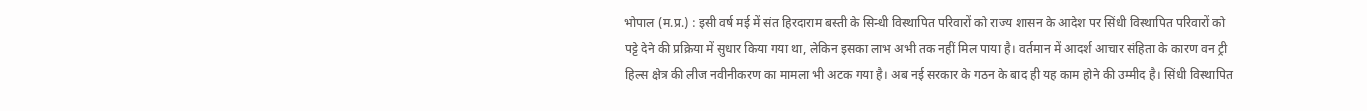भोपाल (म.प्र.) : इसी वर्ष मई में संत हिरदाराम बस्ती के सिन्धी विस्थापित परिवारों को राज्य शासन के आदेश पर सिंधी विस्थापित परिवारों को पट्टे देने की प्रक्रिया में सुधार किया गया था, लेकिन इसका लाभ अभी तक नहीं मिल पाया है। वर्तमान में आदर्श आचार संहिता के कारण वन ट्री हिल्स क्षेत्र की लीज नवीनीकरण का मामला भी अटक गया है। अब नई सरकार के गठन के बाद ही यह काम होने की उम्मीद है। सिंधी विस्थापित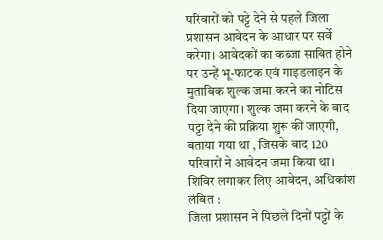परिवारों को पट्टे देने से पहले जिला प्रशासन आवेदन के आधार पर सर्वे करेगा। आवेदकों का कब्जा साबित होने पर उन्हें भू-फाटक एवं गाइडलाइन के मुताबिक शुल्क जमा करने का नोटिस दिया जाएगा। शुल्क जमा करने के बाद पट्टा देने की प्रक्रिया शुरू की जाएगी, बताया गया था , जिसके बाद 120 परिवारों ने आवेदन जमा किया था।
शिविर लगाकर लिए आवेदन, अधिकांश लंबित :
जिला प्रशासन ने पिछले दिनों पट्टों के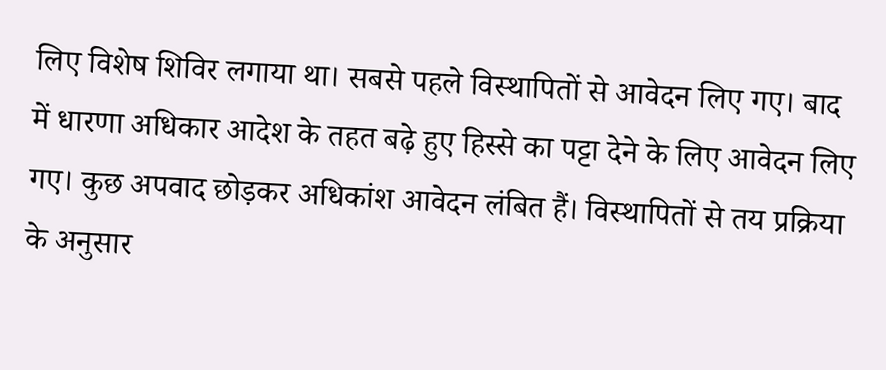लिए विशेष शिविर लगाया था। सबसे पहले विस्थापितों से आवेदन लिए गए। बाद में धारणा अधिकार आदेश के तहत बढ़े हुए हिस्से का पट्टा देने के लिए आवेदन लिए गए। कुछ अपवाद छोड़कर अधिकांश आवेदन लंबित हैं। विस्थापितों से तय प्रक्रिया के अनुसार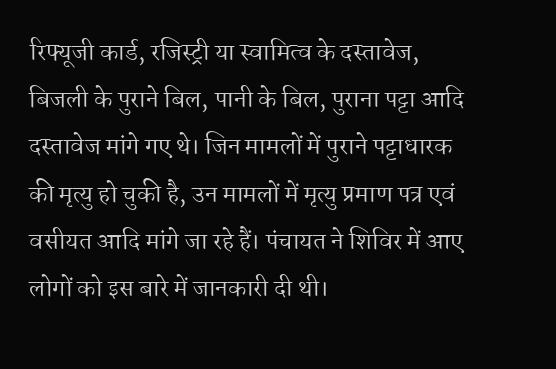रिफ्यूजी कार्ड, रजिस्ट्री या स्वामित्व के दस्तावेज, बिजली के पुराने बिल, पानी के बिल, पुराना पट्टा आदि दस्तावेज मांगे गए थे। जिन मामलों में पुराने पट्टाधारक की मृत्यु हो चुकी है, उन मामलों में मृत्यु प्रमाण पत्र एवं वसीयत आदि मांगे जा रहे हैं। पंचायत ने शिविर में आए लोगों को इस बारे में जानकारी दी थी।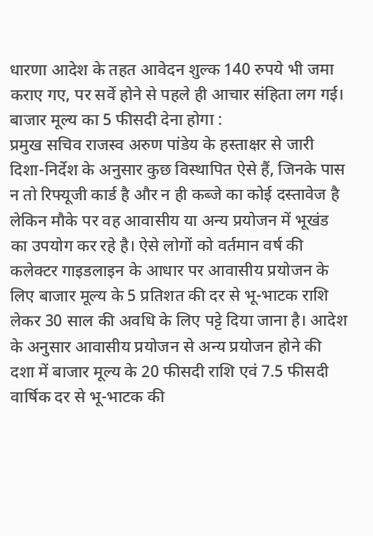धारणा आदेश के तहत आवेदन शुल्क 140 रुपये भी जमा कराए गए, पर सर्वे होने से पहले ही आचार संहिता लग गई।
बाजार मूल्य का 5 फीसदी देना होगा :
प्रमुख सचिव राजस्व अरुण पांडेय के हस्ताक्षर से जारी दिशा-निर्देश के अनुसार कुछ विस्थापित ऐसे हैं, जिनके पास न तो रिफ्यूजी कार्ड है और न ही कब्जे का कोई दस्तावेज है लेकिन मौके पर वह आवासीय या अन्य प्रयोजन में भूखंड का उपयोग कर रहे है। ऐसे लोगों को वर्तमान वर्ष की कलेक्टर गाइडलाइन के आधार पर आवासीय प्रयोजन के लिए बाजार मूल्य के 5 प्रतिशत की दर से भू-भाटक राशि लेकर 30 साल की अवधि के लिए पट्टे दिया जाना है। आदेश के अनुसार आवासीय प्रयोजन से अन्य प्रयोजन होने की दशा में बाजार मूल्य के 20 फीसदी राशि एवं 7.5 फीसदी वार्षिक दर से भू-भाटक की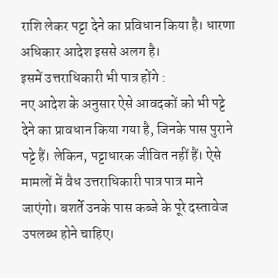राशि लेकर पट्टा देने का प्रविधान किया है। धारणा अधिकार आदेश इससे अलग है।
इसमें उत्तराधिकारी भी पात्र होंगे :
नए आदेश के अनुसार ऐसे आवदकों को भी पट्टे देने का प्रावधान किया गया है, जिनके पास पुराने पट्टे हैं। लेकिन, पट्टाधारक जीवित नहीं हैं। ऐसे मामलों में वैध उत्तराधिकारी पात्र पात्र माने जाएंगो। बशर्ते उनके पास कब्जे के पूरे दस्तावेज उपलब्ध होने चाहिए।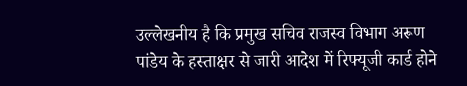उल्लेखनीय है कि प्रमुख सचिव राजस्व विभाग अरूण पांडेय के हस्ताक्षर से जारी आदेश में रिफ्यूजी कार्ड होने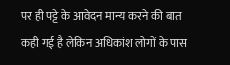पर ही पट्टे के आवेदन मान्य करने की बात कही गई है लेकिन अधिकांश लोगों के पास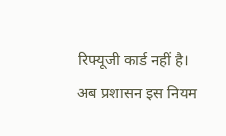रिफ्यूजी कार्ड नहीं है। अब प्रशासन इस नियम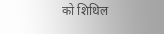को शिथिल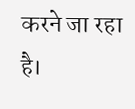करने जा रहा है।